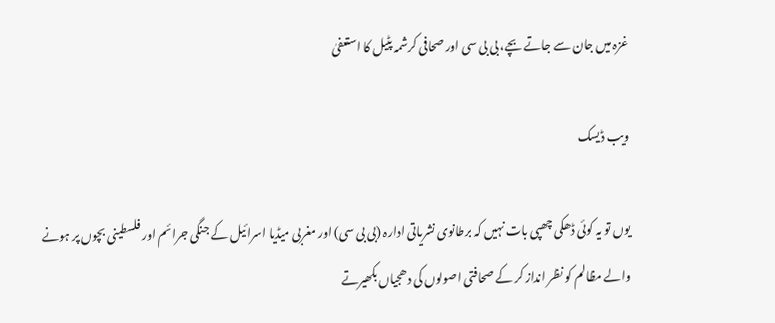غزہ میں جان سے جاتے بچے، بی بی سی اور صحافی کرشمہ پٹیل کا استعفیٰ

ویب ڈیسک

یوں تو یہ کوئی ڈھکی چھپی بات نہیں کہ برطانوی نشریاتی ادارہ (بی بی سی) اور مغربی میڈیا اسرائیل کے جنگی جرائم اور فلسطینی بچوں پر ہونے والے مظالم کو نظر انداز کر کے صحافتی اصولوں کی دھجیاں بکھیرتے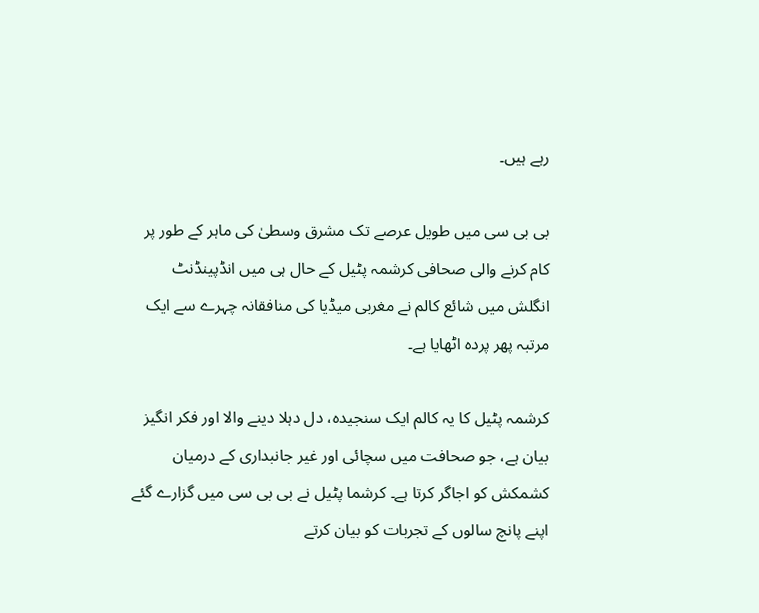رہے ہیں۔

بی بی سی میں طویل عرصے تک مشرق وسطیٰ کی ماہر کے طور پر کام کرنے والی صحافی کرشمہ پٹیل کے حال ہی میں انڈپینڈنٹ انگلش میں شائع کالم نے مغربی میڈیا کی منافقانہ چہرے سے ایک مرتبہ پھر پردہ اٹھایا ہے۔

کرشمہ پٹیل کا یہ کالم ایک سنجیدہ، دل دہلا دینے والا اور فکر انگیز بیان ہے، جو صحافت میں سچائی اور غیر جانبداری کے درمیان کشمکش کو اجاگر کرتا ہے۔ کرشما پٹیل نے بی بی سی میں گزارے گئے اپنے پانچ سالوں کے تجربات کو بیان کرتے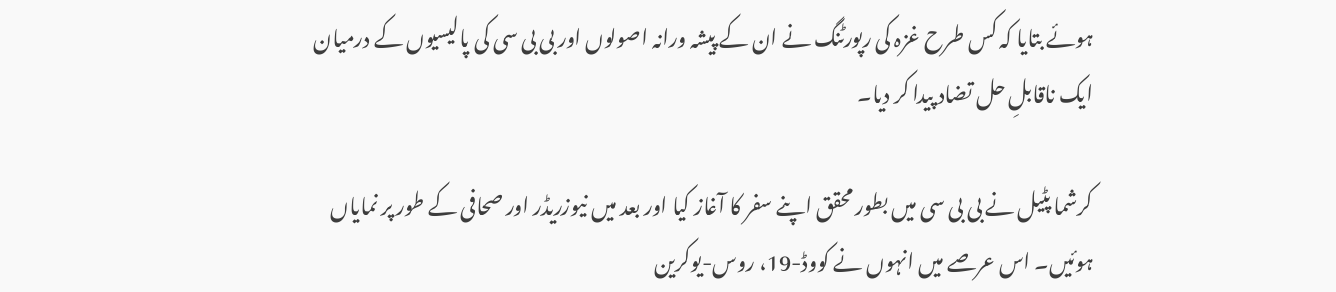ہوئے بتایا کہ کس طرح غزہ کی رپورٹنگ نے ان کے پیشہ ورانہ اصولوں اور بی بی سی کی پالیسیوں کے درمیان ایک ناقابلِ حل تضاد پیدا کر دیا۔

کرشما پٹیل نے بی بی سی میں بطور محقق اپنے سفر کا آغاز کیا اور بعد میں نیوزریڈر اور صحافی کے طور پر نمایاں ہوئیں۔ اس عرصے میں انہوں نے کووڈ-19، روس-یوکرین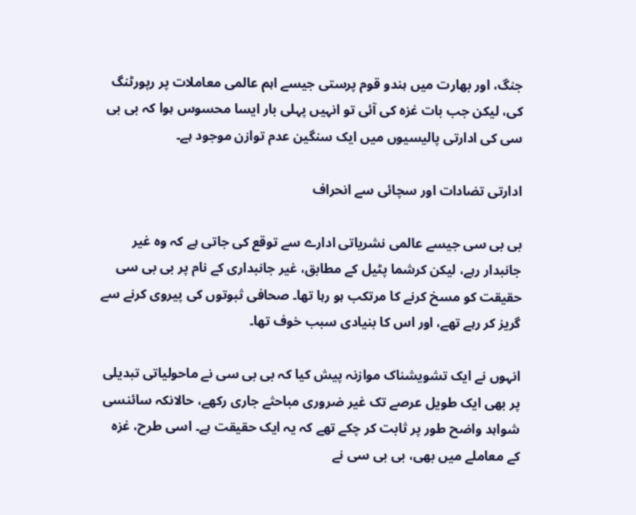جنگ، اور بھارت میں ہندو قوم پرستی جیسے اہم عالمی معاملات پر رپورٹنگ کی، لیکن جب بات غزہ کی آئی تو انہیں پہلی بار ایسا محسوس ہوا کہ بی بی سی کی ادارتی پالیسیوں میں ایک سنگین عدم توازن موجود ہے۔

ادارتی تضادات اور سچائی سے انحراف

بی بی سی جیسے عالمی نشریاتی ادارے سے توقع کی جاتی ہے کہ وہ غیر جانبدار رہے، لیکن کرشما پٹیل کے مطابق، غیر جانبداری کے نام پر بی بی سی حقیقت کو مسخ کرنے کا مرتکب ہو رہا تھا۔ صحافی ثبوتوں کی پیروی کرنے سے گریز کر رہے تھے، اور اس کا بنیادی سبب خوف تھا۔

انہوں نے ایک تشویشناک موازنہ پیش کیا کہ بی بی سی نے ماحولیاتی تبدیلی پر بھی ایک طویل عرصے تک غیر ضروری مباحثے جاری رکھے، حالانکہ سائنسی شواہد واضح طور پر ثابت کر چکے تھے کہ یہ ایک حقیقت ہے۔ اسی طرح، غزہ کے معاملے میں بھی، بی بی سی نے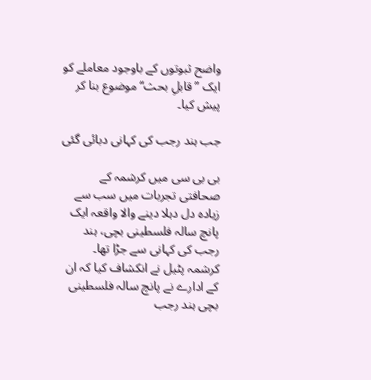واضح ثبوتوں کے باوجود معاملے کو ایک ”قابلِ بحث“ موضوع بنا کر پیش کیا۔

جب ہند رجب کی کہانی دبائی گئی

بی بی سی میں کرشمہ کے صحافتی تجربات میں سب سے زیادہ دل دہلا دینے والا واقعہ ایک پانچ سالہ فلسطینی بچی، ہند رجب کی کہانی سے جڑا تھا۔ کرشمہ پٹیل نے انکشاف کیا کہ ان کے ادارے نے پانچ سالہ فلسطینی بچی ہند رجب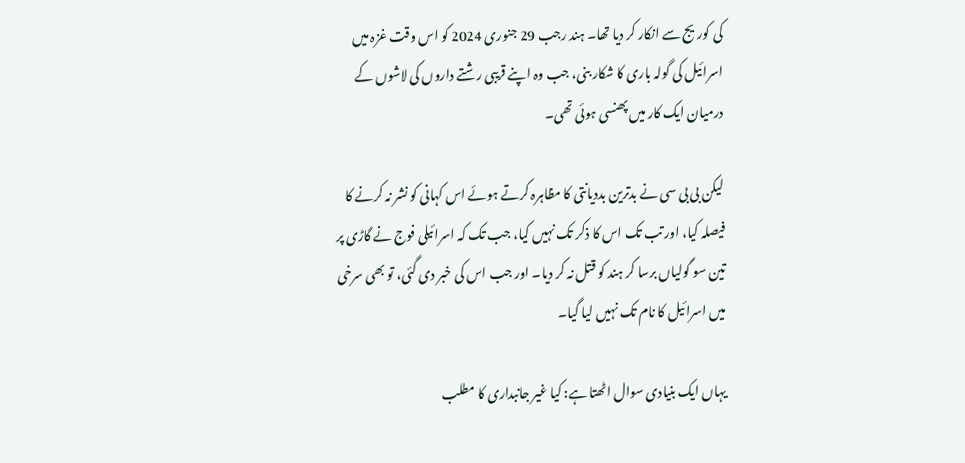کی کوریج سے انکار کر دیا تھا۔ ہند رجب 29 جنوری 2024 کو اس وقت غزہ میں اسرائیل کی گولہ باری کا شکار بنی، جب وہ اپنے قریبی رشتے داروں کی لاشوں کے درمیان ایک کار میں پھنسی ہوئی تھی۔

لیکن بی بی سی نے بدترین بددیانتی کا مظاہرہ کرتے ہوئے اس کہانی کو نشر نہ کرنے کا فیصلہ کیا، اور تب تک اس کا ذکر تک نہیں کیا، جب تک کہ اسرائیلی فوج نے گاڑی پر تین سو گولیاں برسا کر ہند کو قتل نہ کر دیا۔ اور جب اس کی خبر دی گئی، تو بھی سرخی میں اسرائیل کا نام تک نہیں لیا گیا۔

یہاں ایک بنیادی سوال اٹھتا ہے: کیا غیر جانبداری کا مطلب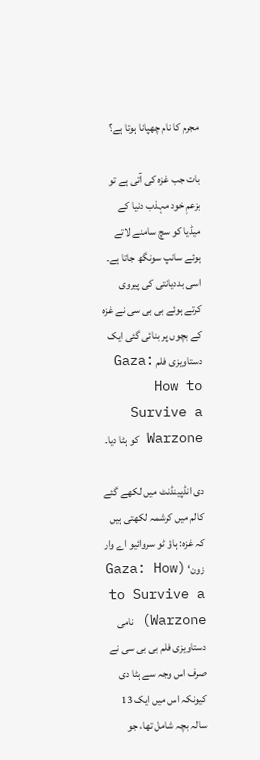مجرم کا نام چھپانا ہوتا ہے؟

بات جب غزہ کی آتی ہے تو بزعمِ خود مہذب دنیا کے میڈیا کو سچ سامنے لاتے ہوئے سانپ سونگھ جاتا ہے۔ اسی بددیانتی کی پیروی کرتے ہوئے بی بی سی نے غزہ کے بچوں پر بنائی گئی ایک دستاویزی فلم Gaza: How to Survive a Warzone کو ہٹا دیا۔

دی انڈپینڈنٹ میں لکھے گئے کالم میں کرشمہ لکھتی ہیں کہ غزہ: ہاؤ ٹو سروائیو اے وار زون‘ (Gaza: How to Survive a Warzone) نامی دستاویزی فلم بی بی سی نے صرف اس وجہ سے ہٹا دی کیونکہ اس میں ایک 13 سالہ بچہ شامل تھا، جو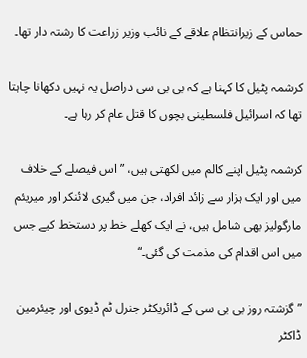حماس کے زیرانتظام علاقے کے نائب وزیر زراعت کا رشتہ دار تھا۔

کرشمہ پٹیل کا کہنا ہے کہ بی بی سی دراصل یہ نہیں دکھانا چاہتا تھا کہ اسرائیل فلسطینی بچوں کا قتل عام کر رہا ہے۔

کرشمہ پٹیل اپنے کالم میں لکھتی ہیں، ”اس فیصلے کے خلاف میں اور ایک ہزار سے زائد افراد، جن میں گیری لائنکر اور میریئم مارگولیز بھی شامل ہیں، نے ایک کھلے خط پر دستخط کیے جس میں اس اقدام کی مذمت کی گئی۔“

”گزشتہ روز بی بی سی کے ڈائریکٹر جنرل ٹم ڈیوی اور چیئرمین ڈاکٹر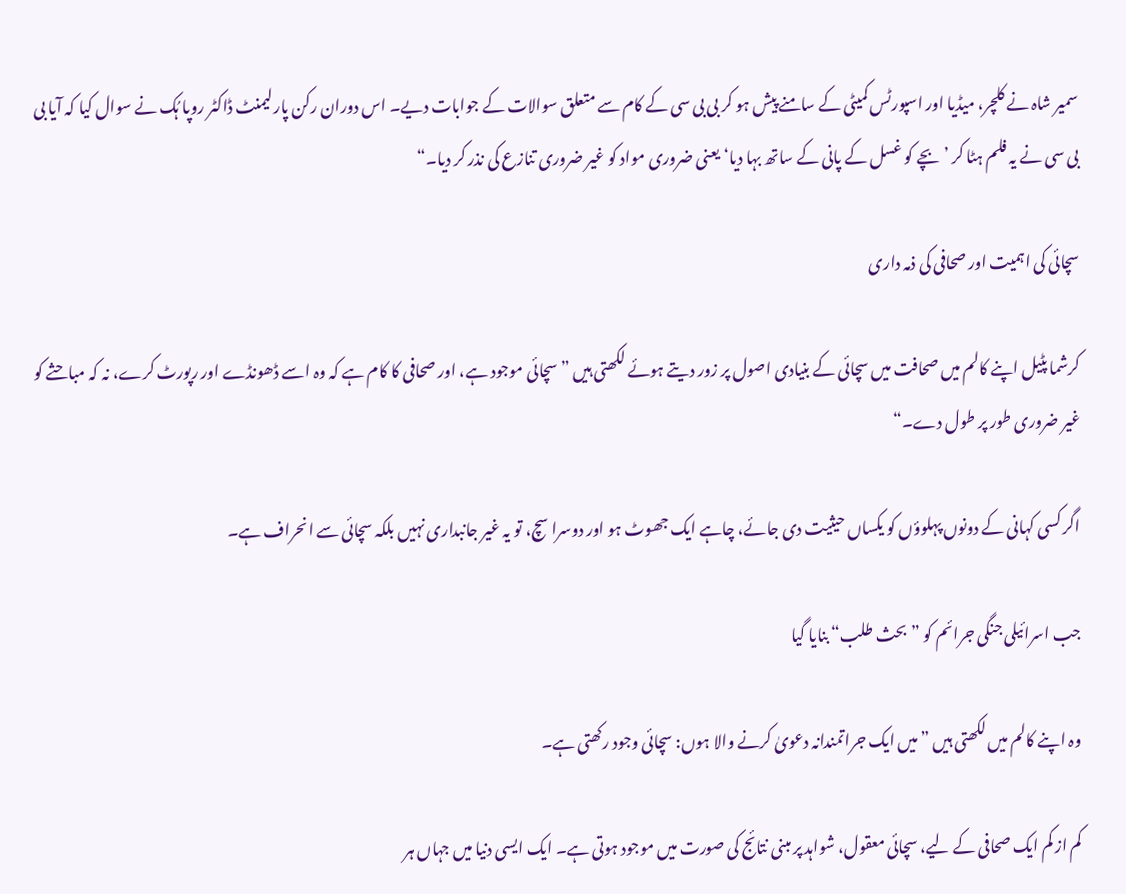سمیر شاہ نے کلچر، میڈیا اور اسپورٹس کمیٹی کے سامنے پیش ہو کر بی بی سی کے کام سے متعلق سوالات کے جوابات دیے۔ اس دوران رکن پارلیمنٹ ڈاکٹر روپا ہُک نے سوال کیا کہ آیا بی بی سی نے یہ فلم ہٹا کر ’بچے کو غسل کے پانی کے ساتھ بہا دیا‘ یعنی ضروری مواد کو غیر ضروری تنازع کی نذر کر دیا۔“

سچائی کی اہمیت اور صحافی کی ذمہ داری

کرشما پٹیل اپنے کالم میں صحافت میں سچائی کے بنیادی اصول پر زور دیتے ہوئے لکھتی ہیں ”سچائی موجود ہے، اور صحافی کا کام ہے کہ وہ اسے ڈھونڈے اور رپورٹ کرے، نہ کہ مباحثے کو غیر ضروری طور پر طول دے۔“

اگر کسی کہانی کے دونوں پہلوؤں کو یکساں حیثیت دی جائے، چاہے ایک جھوٹ ہو اور دوسرا سچ، تو یہ غیر جانبداری نہیں بلکہ سچائی سے انحراف ہے۔

جب اسرائیلی جنگی جرائم کو ”بحث طلب“ بنایا گیا

وہ اپنے کالم میں لکھتی ہیں ”میں ایک جراتمندانہ دعویٰ کرنے والا ہوں: سچائی وجود رکھتی ہے۔

کم از کم ایک صحافی کے لیے، سچائی معقول، شواہد پر مبنی نتائج کی صورت میں موجود ہوتی ہے۔ ایک ایسی دنیا میں جہاں ہر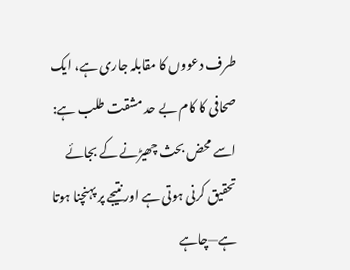طرف دعووں کا مقابلہ جاری ہے، ایک صحافی کا کام بے حد مشقت طلب ہے: اسے محض بحث چھیڑنے کے بجائے تحقیق کرنی ہوتی ہے اور نتیجے پر پہنچنا ہوتا ہے—چاہے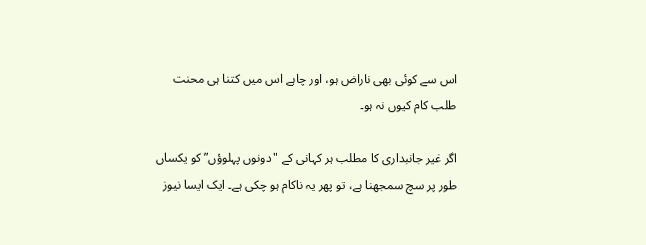اس سے کوئی بھی ناراض ہو، اور چاہے اس میں کتنا ہی محنت طلب کام کیوں نہ ہو۔

اگر غیر جانبداری کا مطلب ہر کہانی کے "دونوں پہلوؤں” کو یکساں طور پر سچ سمجھنا ہے، تو پھر یہ ناکام ہو چکی ہے۔ ایک ایسا نیوز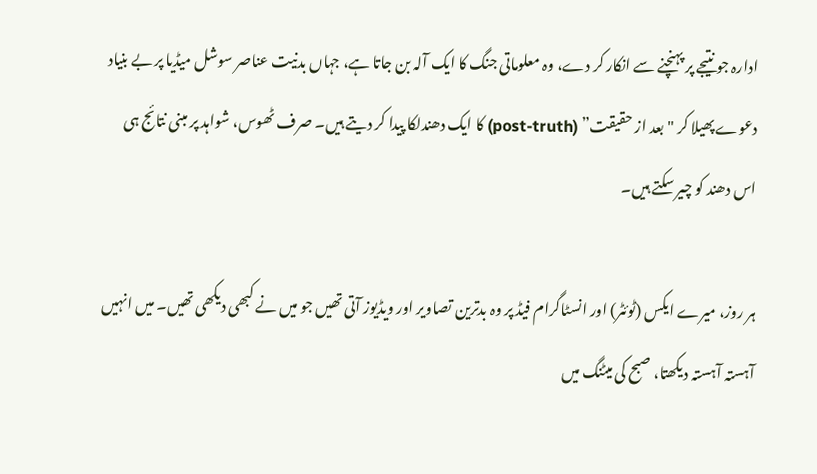ادارہ جو نتیجے پر پہنچنے سے انکار کر دے، وہ معلوماتی جنگ کا ایک آلہ بن جاتا ہے، جہاں بدنیت عناصر سوشل میڈیا پر بے بنیاد دعوے پھیلا کر "بعد از حقیقت” (post-truth) کا ایک دھندلکا پیدا کر دیتے ہیں۔ صرف ٹھوس، شواہد پر مبنی نتائج ہی اس دھند کو چیر سکتے ہیں۔

ہر روز، میرے ایکس (ٹوئٹر) اور انسٹاگرام فیڈ پر وہ بدترین تصاویر اور ویڈیوز آتی تھیں جو میں نے کبھی دیکھی تھیں۔ میں انہیں آہستہ آہستہ دیکھتا، صبح کی میٹنگ میں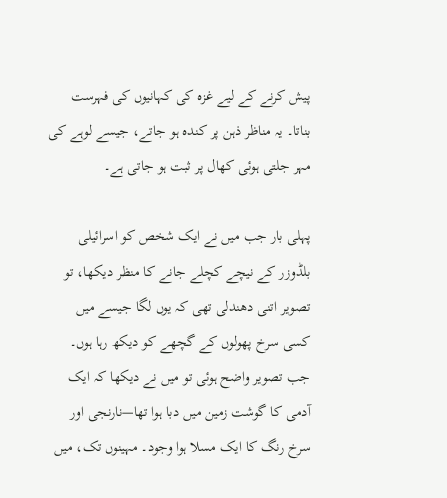پیش کرنے کے لیے غزہ کی کہانیوں کی فہرست بناتا۔ یہ مناظر ذہن پر کندہ ہو جاتے، جیسے لوہے کی مہر جلتی ہوئی کھال پر ثبت ہو جاتی ہے۔

پہلی بار جب میں نے ایک شخص کو اسرائیلی بلڈوزر کے نیچے کچلے جانے کا منظر دیکھا، تو تصویر اتنی دھندلی تھی کہ یوں لگا جیسے میں کسی سرخ پھولوں کے گچھے کو دیکھ رہا ہوں۔ جب تصویر واضح ہوئی تو میں نے دیکھا کہ ایک آدمی کا گوشت زمین میں دبا ہوا تھا—نارنجی اور سرخ رنگ کا ایک مسلا ہوا وجود۔ مہینوں تک، میں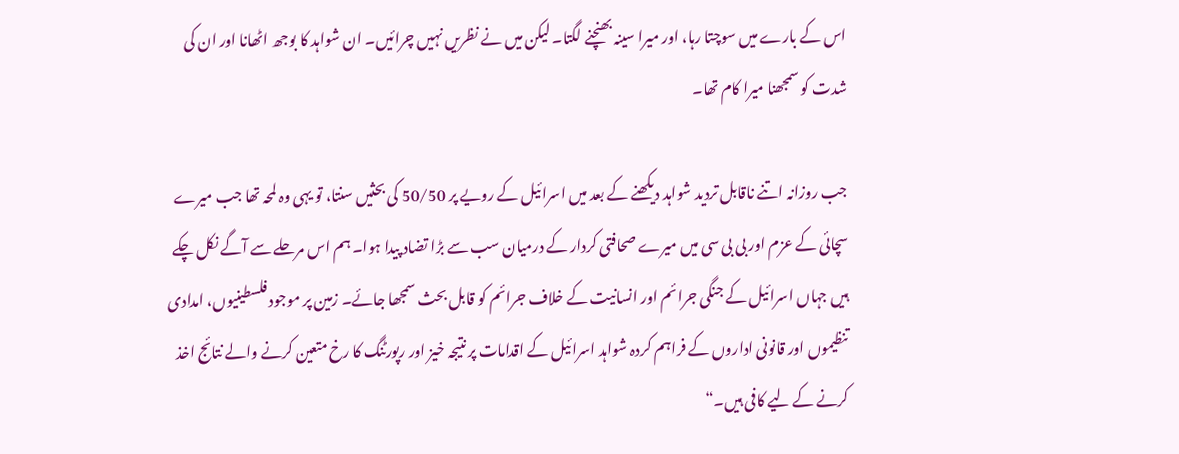اس کے بارے میں سوچتا رہا، اور میرا سینہ بھنچنے لگتا۔ لیکن میں نے نظریں نہیں چرائیں۔ ان شواہد کا بوجھ اٹھانا اور ان کی شدت کو سمجھنا میرا کام تھا۔

جب روزانہ اتنے ناقابل تردید شواہد دیکھنے کے بعد میں اسرائیل کے رویے پر 50/50 کی بحثیں سنتا، تو یہی وہ لمحہ تھا جب میرے سچائی کے عزم اور بی بی سی میں میرے صحافتی کردار کے درمیان سب سے بڑا تضاد پیدا ہوا۔ ہم اس مرحلے سے آگے نکل چکے ہیں جہاں اسرائیل کے جنگی جرائم اور انسانیت کے خلاف جرائم کو قابل بحث سمجھا جائے۔ زمین پر موجود فلسطینیوں، امدادی تنظیموں اور قانونی اداروں کے فراہم کردہ شواہد اسرائیل کے اقدامات پر نتیجہ خیز اور رپورٹنگ کا رخ متعین کرنے والے نتائج اخذ کرنے کے لیے کافی ہیں۔“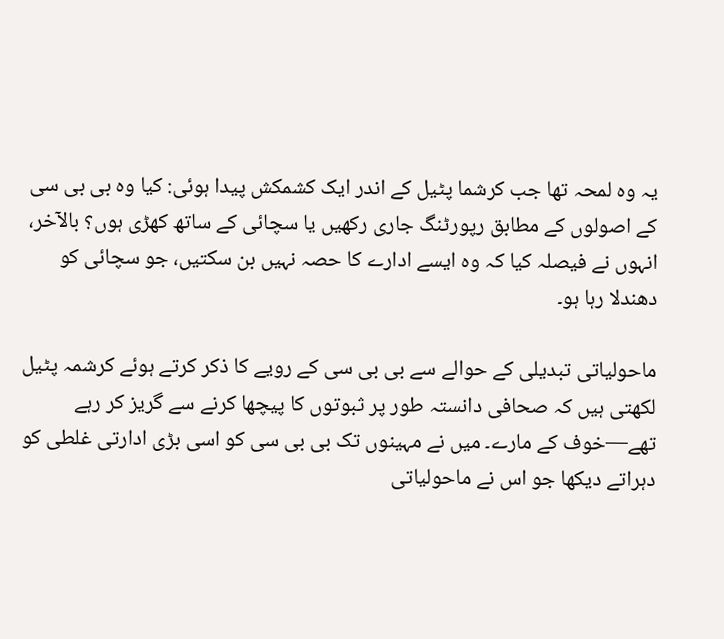یہ وہ لمحہ تھا جب کرشما پٹیل کے اندر ایک کشمکش پیدا ہوئی: کیا وہ بی بی سی کے اصولوں کے مطابق رپورٹنگ جاری رکھیں یا سچائی کے ساتھ کھڑی ہوں؟ بالآخر، انہوں نے فیصلہ کیا کہ وہ ایسے ادارے کا حصہ نہیں بن سکتیں، جو سچائی کو دھندلا رہا ہو۔

ماحولیاتی تبدیلی کے حوالے سے بی بی سی کے رویے کا ذکر کرتے ہوئے کرشمہ پٹیل لکھتی ہیں کہ صحافی دانستہ طور پر ثبوتوں کا پیچھا کرنے سے گریز کر رہے تھے—خوف کے مارے۔ میں نے مہینوں تک بی بی سی کو اسی بڑی ادارتی غلطی کو دہراتے دیکھا جو اس نے ماحولیاتی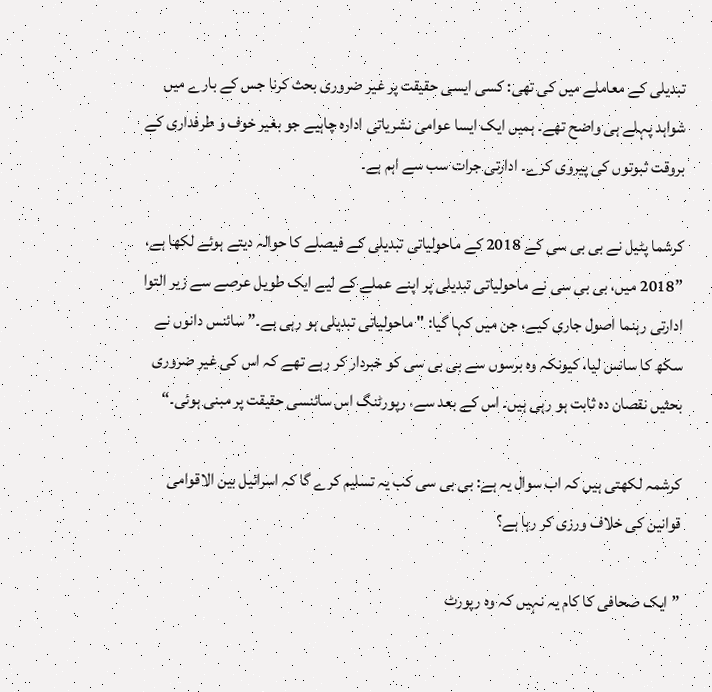تبدیلی کے معاملے میں کی تھی: کسی ایسی حقیقت پر غیر ضروری بحث کرنا جس کے بارے میں شواہد پہلے ہی واضح تھے۔ ہمیں ایک ایسا عوامی نشریاتی ادارہ چاہیے جو بغیر خوف و طرفداری کے بروقت ثبوتوں کی پیروی کرے۔ ادارتی جرات سب سے اہم ہے۔

کرشما پٹیل نے بی بی سی کے 2018 کے ماحولیاتی تبدیلی کے فیصلے کا حوالہ دیتے ہوئے لکھا ہے، ”2018 میں، بی بی سی نے ماحولیاتی تبدیلی پر اپنے عملے کے لیے ایک طویل عرصے سے زیر التوا ادارتی رہنما اصول جاری کیے، جن میں کہا گیا: "ماحولیاتی تبدیلی ہو رہی ہے۔” سائنس دانوں نے سکھ کا سانس لیا، کیونکہ وہ برسوں سے بی بی سی کو خبردار کر رہے تھے کہ اس کی غیر ضروری بحثیں نقصان دہ ثابت ہو رہی ہیں۔ اس کے بعد سے، رپورٹنگ اس سائنسی حقیقت پر مبنی ہوئی۔“

کرشمہ لکھتی ہیں کہ اب سوال یہ ہے: بی بی سی کب یہ تسلیم کرے گا کہ اسرائیل بین الاقوامی قوانین کی خلاف ورزی کر رہا ہے؟

”ایک صحافی کا کام یہ نہیں کہ وہ رپورٹ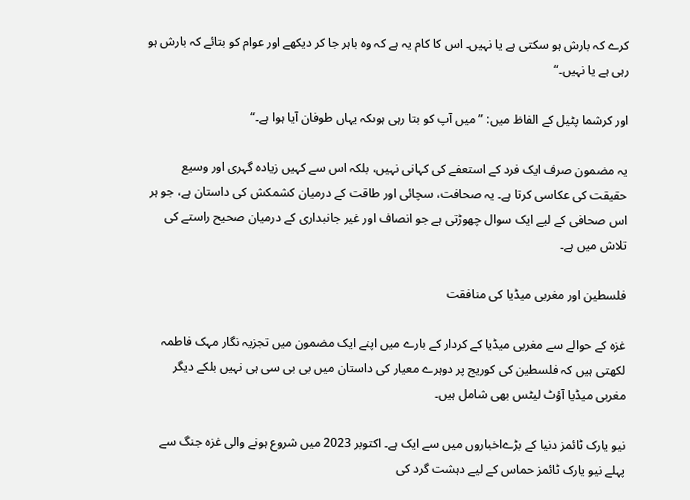کرے کہ بارش ہو سکتی ہے یا نہیں۔ اس کا کام یہ ہے کہ وہ باہر جا کر دیکھے اور عوام کو بتائے کہ بارش ہو رہی ہے یا نہیں۔“

اور کرشما پٹیل کے الفاظ میں: ” میں آپ کو بتا رہی ہوںکہ یہاں طوفان آیا ہوا ہے۔“

یہ مضمون صرف ایک فرد کے استعفے کی کہانی نہیں، بلکہ اس سے کہیں زیادہ گہری اور وسیع حقیقت کی عکاسی کرتا ہے۔ یہ صحافت، سچائی اور طاقت کے درمیان کشمکش کی داستان ہے، جو ہر اس صحافی کے لیے ایک سوال چھوڑتی ہے جو انصاف اور غیر جانبداری کے درمیان صحیح راستے کی تلاش میں ہے۔

فلسطین اور مغربی میڈیا کی منافقت

غزہ کے حوالے سے مغربی میڈیا کے کردار کے بارے میں اپنے ایک مضمون میں تجزیہ نگار مہک فاطمہ لکھتی ہیں کہ فلسطین کی کوریج پر دوہرے معیار کی داستان میں بی بی سی ہی نہیں بلکے دیگر مغربی میڈیا آؤٹ لیٹس بھی شامل ہیں۔

نیو یارک ٹائمز دنیا کے بڑےاخباروں میں سے ایک ہے۔ اکتوبر 2023 میں شروع ہونے والی غزہ جنگ سے پہلے نیو یارک ٹائمز حماس کے لیے دہشت گرد کی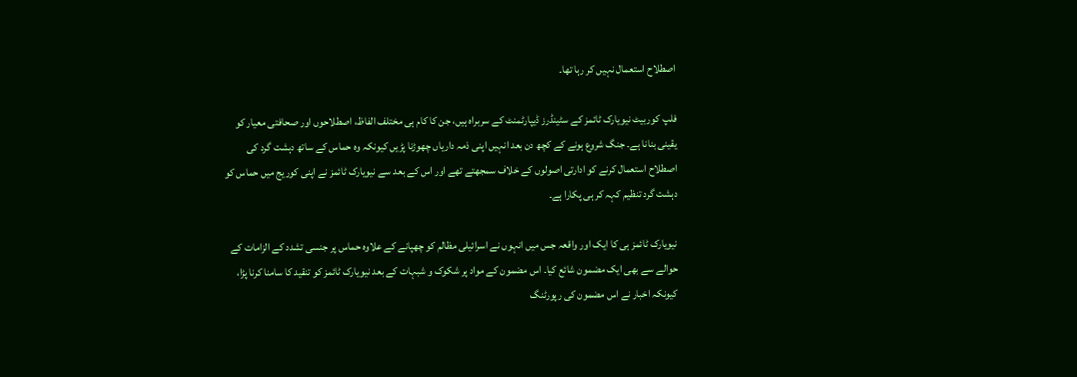اصطلاح استعمال نہیں کر رہا تھا۔

فلپ کوربیٹ نیویارک ٹائمز کے سٹینڈرز ڈیپارٹمنٹ کے سربراہ ہیں، جن کا کام ہی مختلف الفاظ، اصطلاحوں اور صحافتی معیار کو یقینی بنانا ہے۔ جنگ شروع ہونے کے کچھ دن بعد انہیں اپنی ذمہ داریاں چھوڑنا پڑیں کیونکہ وہ حماس کے ساتھ دہشت گرد کی اصطلاح استعمال کرنے کو ادارتی اصولوں کے خلاف سمجھتے تھے اور اس کے بعد سے نیویارک ٹائمز نے اپنی کوریج میں حماس کو دہشت گرد تنظیم کہہ کر ہی پکارا ہے۔

نیویارک ٹائمز ہی کا ایک اور واقعہ جس میں انہوں نے اسرائیلی مظالم کو چھپانے کے علاوہ حماس پر جنسی تشدد کے الزامات کے حوالے سے بھی ایک مضمون شائع کیا۔ اس مضمون کے مواد پر شکوک و شبہات کے بعد نیویارک ٹائمز کو تنقید کا سامنا کرنا پڑا، کیونکہ اخبار نے اس مضمون کی رپورٹنگ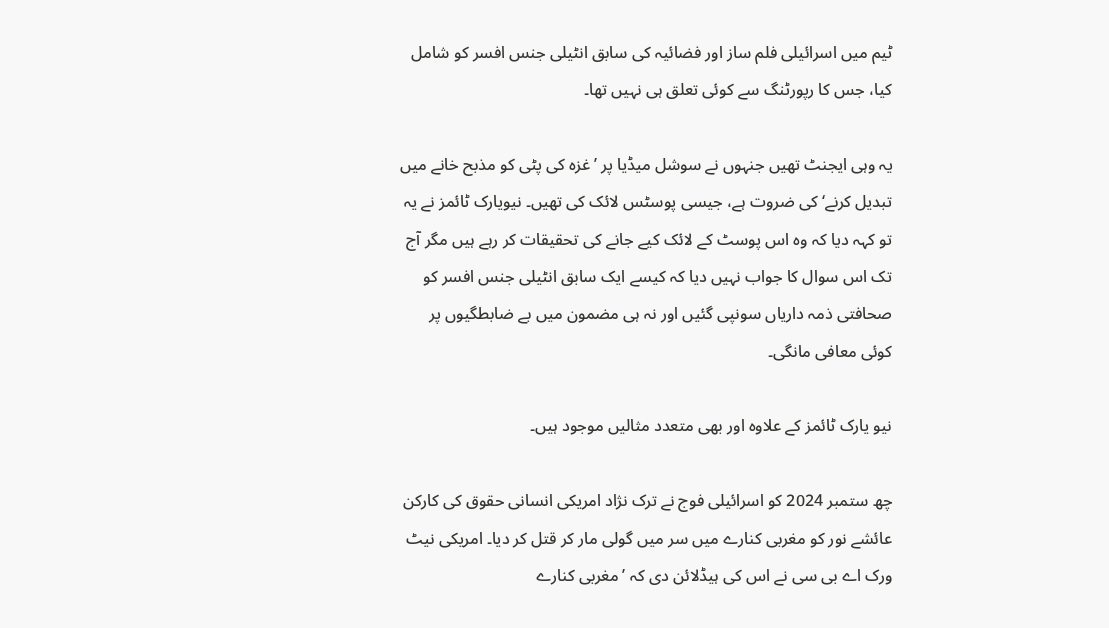ٹیم میں اسرائیلی فلم ساز اور فضائیہ کی سابق انٹیلی جنس افسر کو شامل کیا، جس کا رپورٹنگ سے کوئی تعلق ہی نہیں تھا۔

یہ وہی ایجنٹ تھیں جنہوں نے سوشل میڈیا پر ’غزہ کی پٹی کو مذبح خانے میں تبدیل کرنے‘ کی ضروت ہے، جیسی پوسٹس لائک کی تھیں۔ نیویارک ٹائمز نے یہ تو کہہ دیا کہ وہ اس پوسٹ کے لائک کیے جانے کی تحقیقات کر رہے ہیں مگر آج تک اس سوال کا جواب نہیں دیا کہ کیسے ایک سابق انٹیلی جنس افسر کو صحافتی ذمہ داریاں سونپی گئیں اور نہ ہی مضمون میں بے ضابطگیوں پر کوئی معافی مانگی۔

نیو یارک ٹائمز کے علاوہ اور بھی متعدد مثالیں موجود ہیں۔

چھ ستمبر 2024 کو اسرائیلی فوج نے ترک نژاد امریکی انسانی حقوق کی کارکن عائشے نور کو مغربی کنارے میں سر میں گولی مار کر قتل کر دیا۔ امریکی نیٹ ورک اے بی سی نے اس کی ہیڈلائن دی کہ ’مغربی کنارے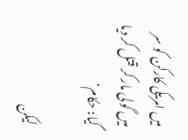میں امریکی کارکن کو سر میں گولی مار کر قتل کر دیا گیا: حکام‘

لیکن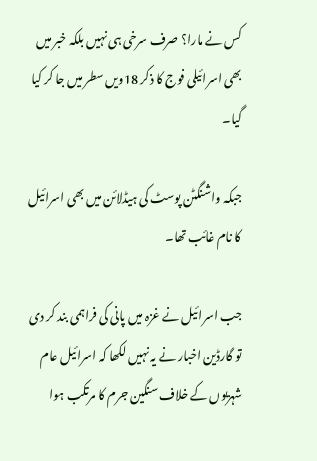کس نے مارا؟ صرف سرخی ہی نہیں بلکہ خبر میں بھی اسرائیلی فوج کا ذکر 18ویں سطر میں جا کر کیا گیا۔

جبکہ واشنگٹن پوسٹ کی ہیڈلائن میں بھی اسرائیل کا نام غائب تھا۔

جب اسرائیل نے غزہ میں پانی کی فراہمی بند کر دی تو گارڈین اخبار نے یہ نہیں لکھا کہ اسرائیل عام شہریوں کے خلاف سنگین جرم کا مرتکب ہوا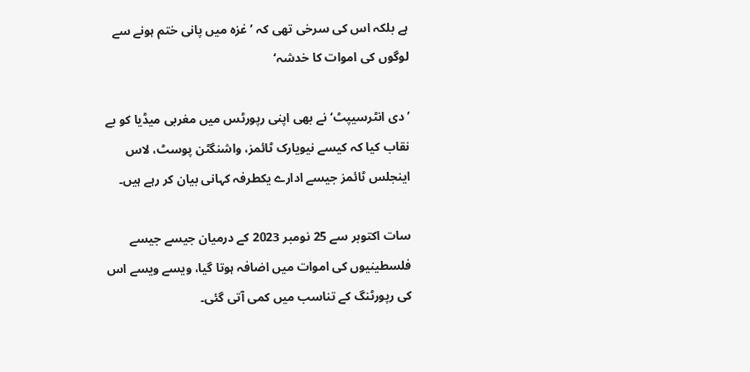ہے بلکہ اس کی سرخی تھی کہ ’غزہ میں پانی ختم ہونے سے لوگوں کی اموات کا خدشہ‘

’دی انٹرسیپٹ‘ نے بھی اپنی رپورٹس میں مغربی میڈیا کو بے نقاب کیا کہ کیسے نیویارک ٹائمز، واشنگٹن پوسٹ، لاس اینجلس ٹائمز جیسے ادارے یکطرفہ کہانی بیان کر رہے ہیں۔

سات اکتوبر سے 25 نومبر 2023 کے درمیان جیسے جیسے فلسطینیوں کی اموات میں اضافہ ہوتا گیا، ویسے ویسے اس کی رپورٹنگ کے تناسب میں کمی آتی گئی۔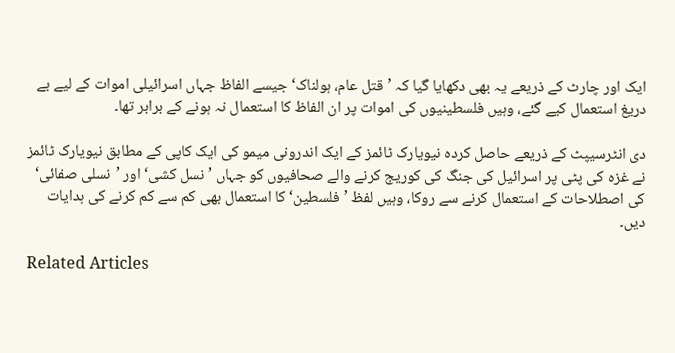ایک اور چارٹ کے ذریعے یہ بھی دکھایا گیا کہ ’قتل عام، ہولناک‘ جیسے الفاظ جہاں اسرائیلی اموات کے لیے بے دریغ استعمال کیے گئے، وہیں فلسطینیوں کی اموات پر ان الفاظ کا استعمال نہ ہونے کے برابر تھا۔

دی انٹرسیپٹ کے ذریعے حاصل کردہ نیویارک ٹائمز کے ایک اندرونی میمو کی ایک کاپی کے مطابق نیویارک ٹائمز نے غزہ کی پٹی پر اسرائیل کی جنگ کی کوریج کرنے والے صحافیوں کو جہاں ’نسل کشی‘ اور ’نسلی صفائی‘ کی اصطلاحات کے استعمال کرنے سے روکا، وہیں لفظ ’فلسطین‘ کا استعمال بھی کم سے کم کرنے کی ہدایات دیں۔

Related Articles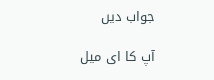جواب دیں

آپ کا ای میل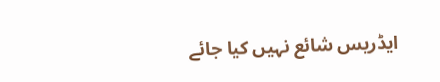ایڈریس شائع نہیں کیا جائے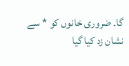گا۔ ضروری خانوں کو * سے نشان زد کیا گیا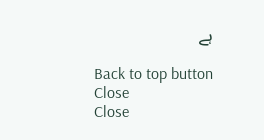ہے

Back to top button
Close
Close